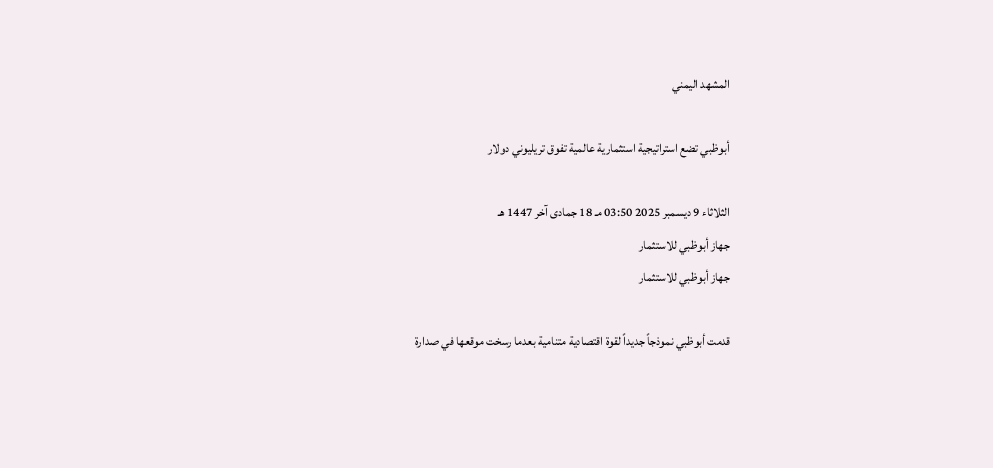المشهد اليمني

أبوظبي تضع استراتيجية استثمارية عالمية تفوق تريليوني دولار

الثلاثاء 9 ديسمبر 2025 03:50 مـ 18 جمادى آخر 1447 هـ
جهاز أبوظبي للاستثمار
جهاز أبوظبي للاستثمار

قدمت أبوظبي نموذجاً جديداً لقوة اقتصادية متنامية بعدما رسخت موقعها في صدارة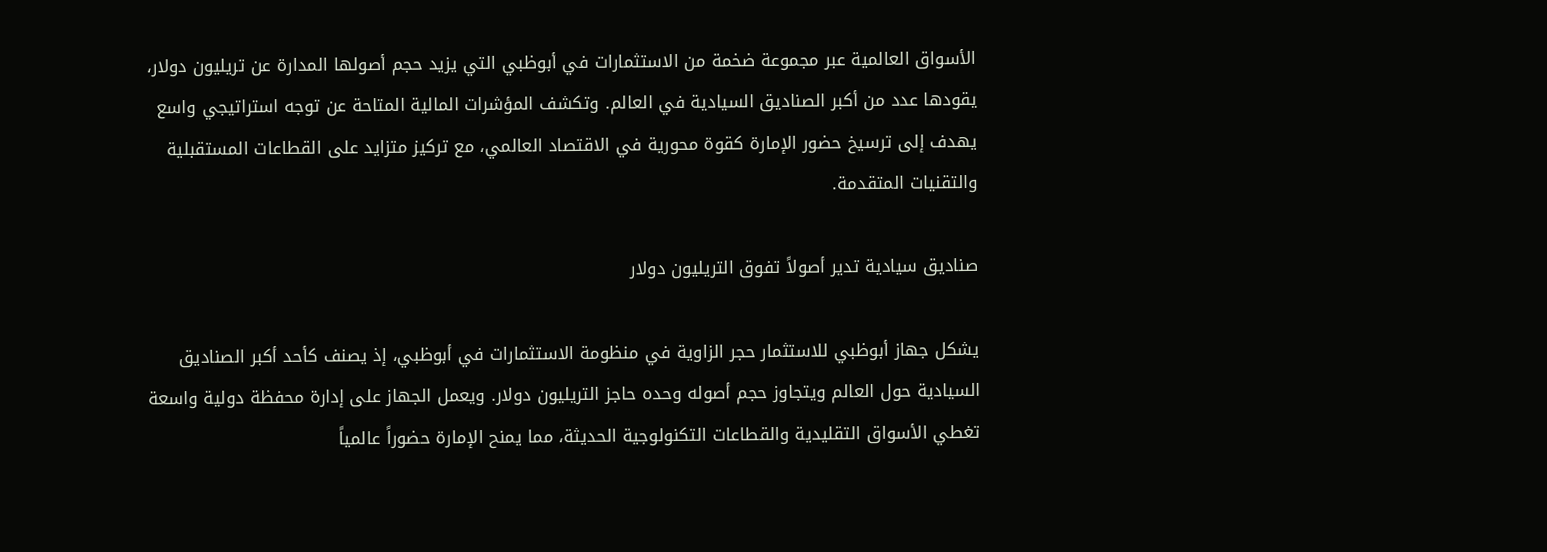الأسواق العالمية عبر مجموعة ضخمة من الاستثمارات في أبوظبي التي يزيد حجم أصولها المدارة عن تريليون دولار، يقودها عدد من أكبر الصناديق السيادية في العالم. وتكشف المؤشرات المالية المتاحة عن توجه استراتيجي واسع يهدف إلى ترسيخ حضور الإمارة كقوة محورية في الاقتصاد العالمي، مع تركيز متزايد على القطاعات المستقبلية والتقنيات المتقدمة.

صناديق سيادية تدير أصولاً تفوق التريليون دولار

يشكل جهاز أبوظبي للاستثمار حجر الزاوية في منظومة الاستثمارات في أبوظبي، إذ يصنف كأحد أكبر الصناديق السيادية حول العالم ويتجاوز حجم أصوله وحده حاجز التريليون دولار. ويعمل الجهاز على إدارة محفظة دولية واسعة تغطي الأسواق التقليدية والقطاعات التكنولوجية الحديثة، مما يمنح الإمارة حضوراً عالمياً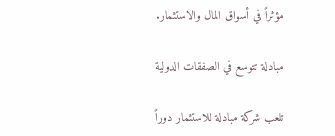مؤثراً في أسواق المال والاستثمار.

مبادلة تتوسع في الصفقات الدولية

تلعب شركة مبادلة للاستثمار دوراً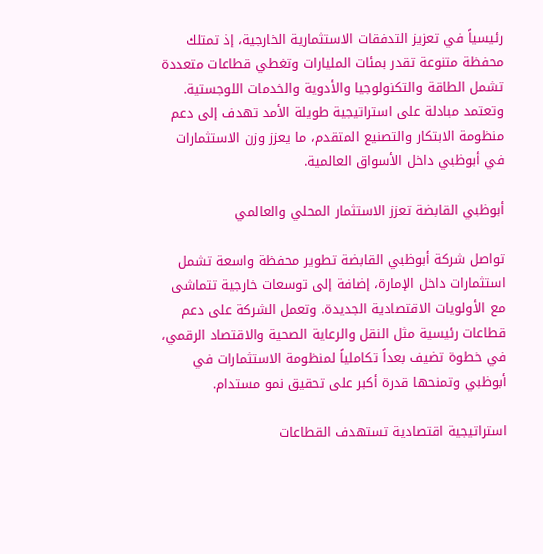رئيسياً في تعزيز التدفقات الاستثمارية الخارجية، إذ تمتلك محفظة متنوعة تقدر بمئات المليارات وتغطي قطاعات متعددة تشمل الطاقة والتكنولوجيا والأدوية والخدمات اللوجستية. وتعتمد مبادلة على استراتيجية طويلة الأمد تهدف إلى دعم منظومة الابتكار والتصنيع المتقدم، ما يعزز وزن الاستثمارات في أبوظبي داخل الأسواق العالمية.

أبوظبي القابضة تعزز الاستثمار المحلي والعالمي

تواصل شركة أبوظبي القابضة تطوير محفظة واسعة تشمل استثمارات داخل الإمارة، إضافة إلى توسعات خارجية تتماشى مع الأولويات الاقتصادية الجديدة. وتعمل الشركة على دعم قطاعات رئيسية مثل النقل والرعاية الصحية والاقتصاد الرقمي، في خطوة تضيف بعداً تكاملياً لمنظومة الاستثمارات في أبوظبي وتمنحها قدرة أكبر على تحقيق نمو مستدام.

استراتيجية اقتصادية تستهدف القطاعات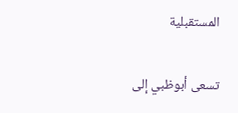المستقبلية

تسعى أبوظبي إلى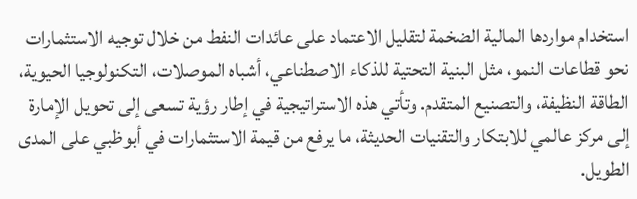استخدام مواردها المالية الضخمة لتقليل الاعتماد على عائدات النفط من خلال توجيه الاستثمارات نحو قطاعات النمو، مثل البنية التحتية للذكاء الاصطناعي، أشباه الموصلات، التكنولوجيا الحيوية، الطاقة النظيفة، والتصنيع المتقدم. وتأتي هذه الاستراتيجية في إطار رؤية تسعى إلى تحويل الإمارة إلى مركز عالمي للابتكار والتقنيات الحديثة، ما يرفع من قيمة الاستثمارات في أبوظبي على المدى الطويل.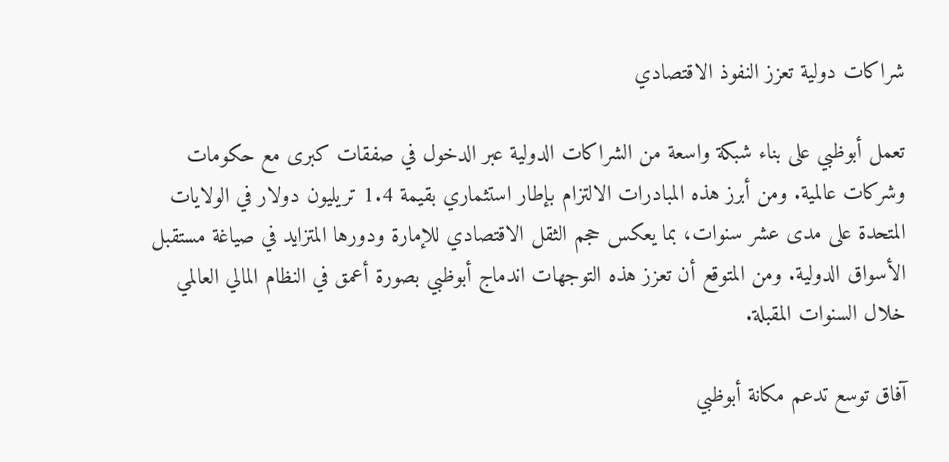شراكات دولية تعزز النفوذ الاقتصادي

تعمل أبوظبي على بناء شبكة واسعة من الشراكات الدولية عبر الدخول في صفقات كبرى مع حكومات وشركات عالمية. ومن أبرز هذه المبادرات الالتزام بإطار استثماري بقيمة 1.4 تريليون دولار في الولايات المتحدة على مدى عشر سنوات، بما يعكس حجم الثقل الاقتصادي للإمارة ودورها المتزايد في صياغة مستقبل الأسواق الدولية. ومن المتوقع أن تعزز هذه التوجهات اندماج أبوظبي بصورة أعمق في النظام المالي العالمي خلال السنوات المقبلة.

آفاق توسع تدعم مكانة أبوظبي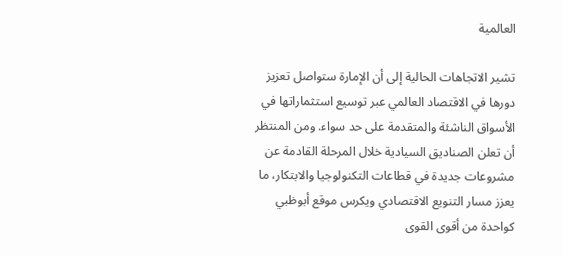العالمية

تشير الاتجاهات الحالية إلى أن الإمارة ستواصل تعزيز دورها في الاقتصاد العالمي عبر توسيع استثماراتها في الأسواق الناشئة والمتقدمة على حد سواء. ومن المنتظر أن تعلن الصناديق السيادية خلال المرحلة القادمة عن مشروعات جديدة في قطاعات التكنولوجيا والابتكار، ما يعزز مسار التنويع الاقتصادي ويكرس موقع أبوظبي كواحدة من أقوى القوى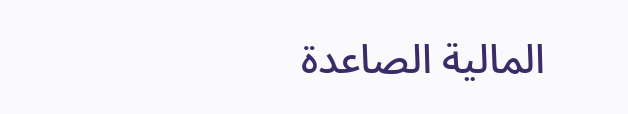المالية الصاعدة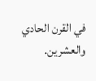في القرن الحادي والعشرين.